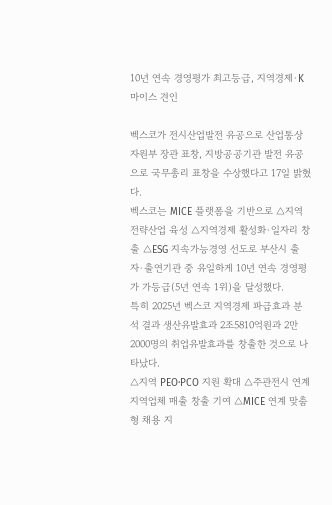10년 연속 경영평가 최고등급, 지역경제·K마이스 견인

벡스코가 전시산업발전 유공으로 산업통상자원부 장관 표창, 지방공공기관 발전 유공으로 국무총리 표창을 수상했다고 17일 밝혔다.
벡스코는 MICE 플랫폼을 기반으로 △지역 전략산업 육성 △지역경제 활성화·일자리 창출 △ESG 지속가능경영 선도로 부산시 출자·출연기관 중 유일하게 10년 연속 경영평가 가등급(5년 연속 1위)을 달성했다.
특히 2025년 벡스코 지역경제 파급효과 분석 결과 생산유발효과 2조5810억원과 2만2000명의 취업유발효과를 창출한 것으로 나타났다.
△지역 PEO·PCO 지원 확대 △주관전시 연계 지역업체 매출 창출 기여 △MICE 연계 맞춤형 채용 지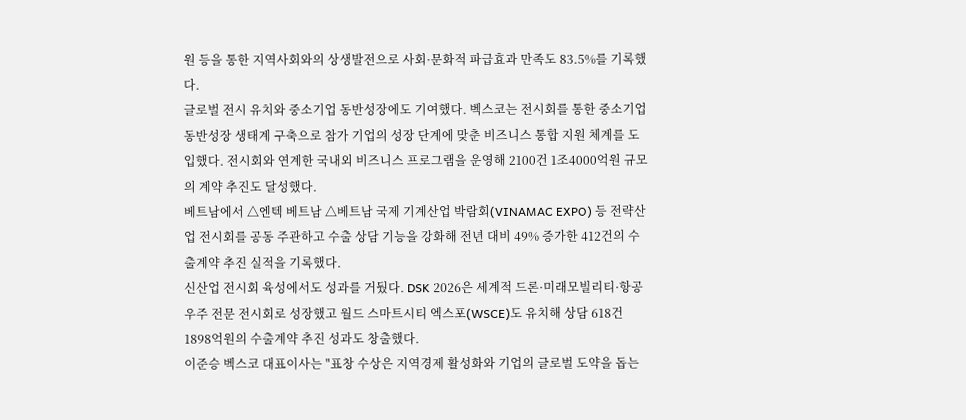원 등을 통한 지역사회와의 상생발전으로 사회·문화적 파급효과 만족도 83.5%를 기록했다.
글로벌 전시 유치와 중소기업 동반성장에도 기여했다. 벡스코는 전시회를 통한 중소기업 동반성장 생태계 구축으로 참가 기업의 성장 단계에 맞춘 비즈니스 통합 지원 체계를 도입했다. 전시회와 연계한 국내외 비즈니스 프로그램을 운영해 2100건 1조4000억원 규모의 계약 추진도 달성했다.
베트남에서 △엔텍 베트남 △베트남 국제 기계산업 박람회(VINAMAC EXPO) 등 전략산업 전시회를 공동 주관하고 수출 상담 기능을 강화해 전년 대비 49% 증가한 412건의 수출계약 추진 실적을 기록했다.
신산업 전시회 육성에서도 성과를 거뒀다. DSK 2026은 세계적 드론·미래모빌리티·항공우주 전문 전시회로 성장했고 월드 스마트시티 엑스포(WSCE)도 유치해 상담 618건 1898억원의 수출계약 추진 성과도 창출했다.
이준승 벡스코 대표이사는 "표창 수상은 지역경제 활성화와 기업의 글로벌 도약을 돕는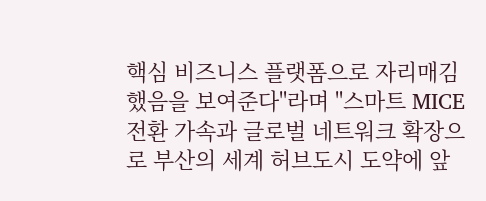핵심 비즈니스 플랫폼으로 자리매김했음을 보여준다"라며 "스마트 MICE 전환 가속과 글로벌 네트워크 확장으로 부산의 세계 허브도시 도약에 앞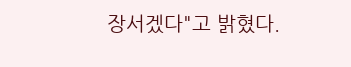장서겠다"고 밝혔다.